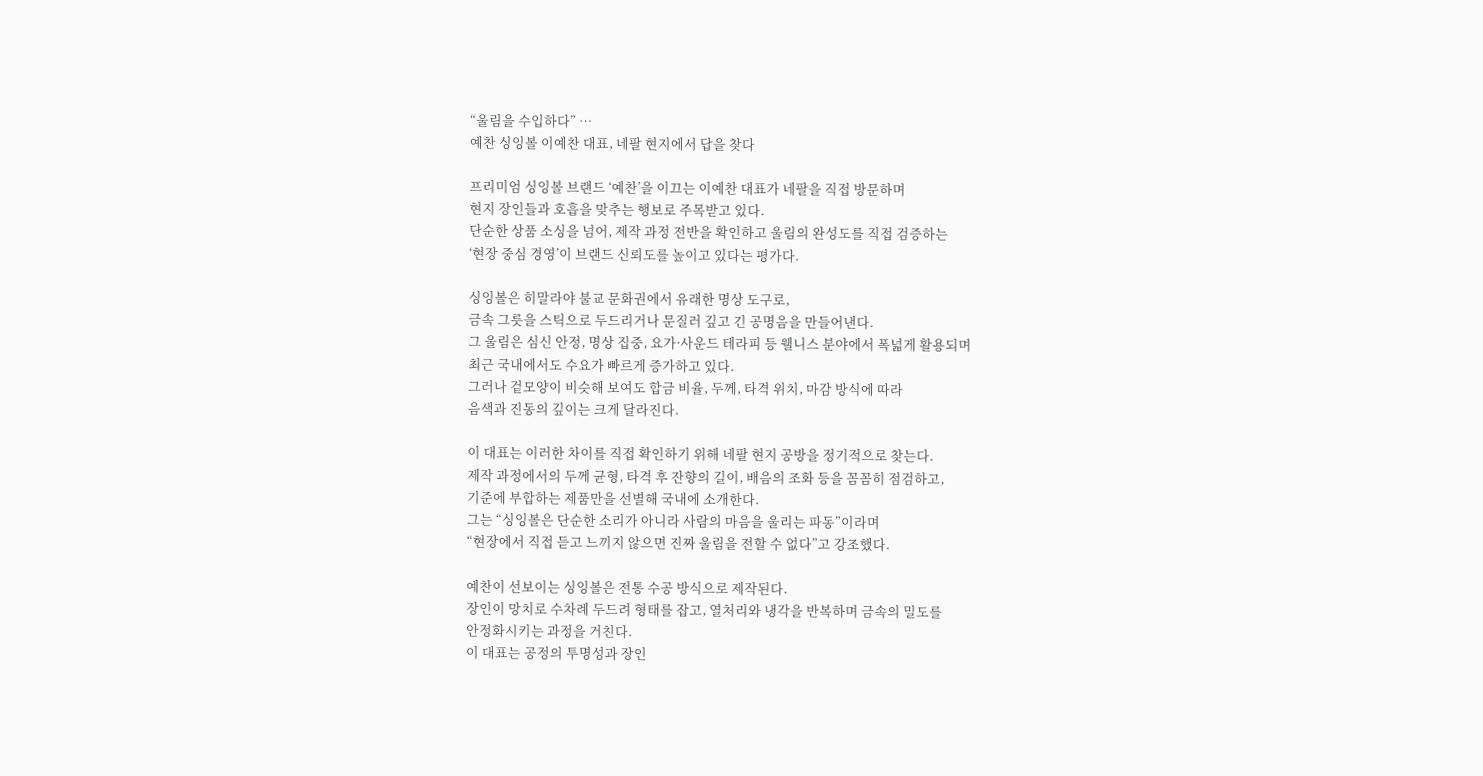“울림을 수입하다” …
예찬 싱잉볼 이예찬 대표, 네팔 현지에서 답을 찾다

프리미엄 싱잉볼 브랜드 ‘예찬’을 이끄는 이예찬 대표가 네팔을 직접 방문하며
현지 장인들과 호흡을 맞추는 행보로 주목받고 있다.
단순한 상품 소싱을 넘어, 제작 과정 전반을 확인하고 울림의 완성도를 직접 검증하는
‘현장 중심 경영’이 브랜드 신뢰도를 높이고 있다는 평가다.

싱잉볼은 히말라야 불교 문화권에서 유래한 명상 도구로,
금속 그릇을 스틱으로 두드리거나 문질러 깊고 긴 공명음을 만들어낸다.
그 울림은 심신 안정, 명상 집중, 요가·사운드 테라피 등 웰니스 분야에서 폭넓게 활용되며
최근 국내에서도 수요가 빠르게 증가하고 있다.
그러나 겉모양이 비슷해 보여도 합금 비율, 두께, 타격 위치, 마감 방식에 따라
음색과 진동의 깊이는 크게 달라진다.

이 대표는 이러한 차이를 직접 확인하기 위해 네팔 현지 공방을 정기적으로 찾는다.
제작 과정에서의 두께 균형, 타격 후 잔향의 길이, 배음의 조화 등을 꼼꼼히 점검하고,
기준에 부합하는 제품만을 선별해 국내에 소개한다.
그는 “싱잉볼은 단순한 소리가 아니라 사람의 마음을 울리는 파동”이라며
“현장에서 직접 듣고 느끼지 않으면 진짜 울림을 전할 수 없다”고 강조했다.

예찬이 선보이는 싱잉볼은 전통 수공 방식으로 제작된다.
장인이 망치로 수차례 두드려 형태를 잡고, 열처리와 냉각을 반복하며 금속의 밀도를
안정화시키는 과정을 거친다.
이 대표는 공정의 투명성과 장인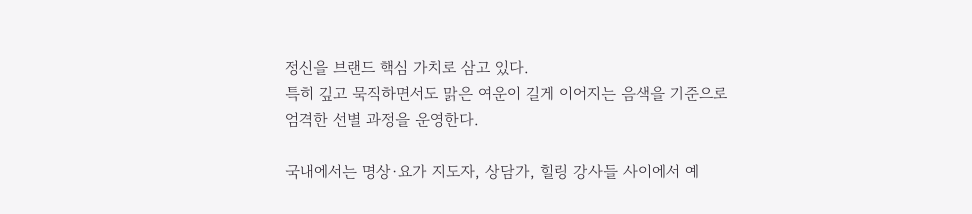정신을 브랜드 핵심 가치로 삼고 있다.
특히 깊고 묵직하면서도 맑은 여운이 길게 이어지는 음색을 기준으로
엄격한 선별 과정을 운영한다.

국내에서는 명상·요가 지도자, 상담가, 힐링 강사들 사이에서 예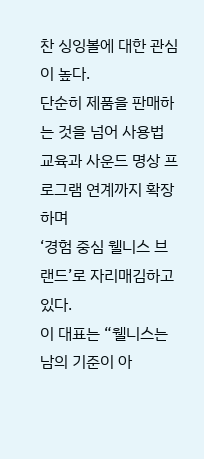찬 싱잉볼에 대한 관심이 높다.
단순히 제품을 판매하는 것을 넘어 사용법 교육과 사운드 명상 프로그램 연계까지 확장하며
‘경험 중심 웰니스 브랜드’로 자리매김하고 있다.
이 대표는 “웰니스는 남의 기준이 아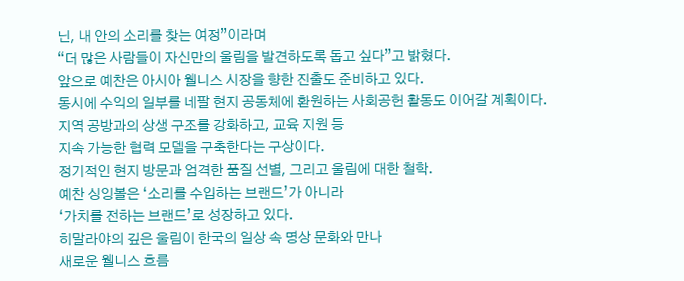닌, 내 안의 소리를 찾는 여정”이라며
“더 많은 사람들이 자신만의 울림을 발견하도록 돕고 싶다”고 밝혔다.
앞으로 예찬은 아시아 웰니스 시장을 향한 진출도 준비하고 있다.
동시에 수익의 일부를 네팔 현지 공동체에 환원하는 사회공헌 활동도 이어갈 계획이다.
지역 공방과의 상생 구조를 강화하고, 교육 지원 등
지속 가능한 협력 모델을 구축한다는 구상이다.
정기적인 현지 방문과 엄격한 품질 선별, 그리고 울림에 대한 철학.
예찬 싱잉볼은 ‘소리를 수입하는 브랜드’가 아니라
‘가치를 전하는 브랜드’로 성장하고 있다.
히말라야의 깊은 울림이 한국의 일상 속 명상 문화와 만나
새로운 웰니스 흐름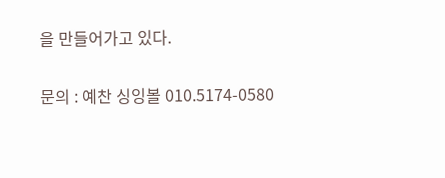을 만들어가고 있다.

문의 : 예찬 싱잉볼 010.5174-0580